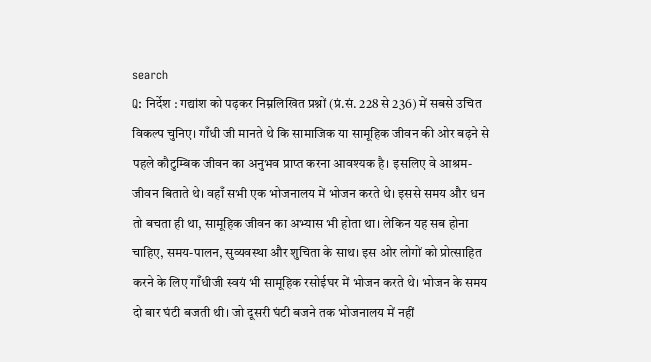search
Q: निर्देश : गद्यांश को पढ़कर निम्नलिखित प्रश्नों (प्रं.सं. 228 से 236) में सबसे उचित विकल्प चुनिए। गाँधी जी मानते थे कि सामाजिक या सामूहिक जीवन की ओर बढ़ने से पहले कौटुम्बिक जीवन का अनुभव प्राप्त करना आवश्यक है। इसलिए वे आश्रम-जीवन बिताते थे। वहाँ सभी एक भोजनालय में भोजन करते थे। इससे समय और धन तो बचता ही था, सामूहिक जीवन का अभ्यास भी होता था। लेकिन यह सब होना चाहिए, समय-पालन, सुव्यवस्था और शुचिता के साथ। इस ओर लोगों को प्रोत्साहित करने के लिए गाँधीजी स्वयं भी सामूहिक रसोईघर में भोजन करते थे। भोजन के समय दो बार घंटी बजती थी। जो दूसरी घंटी बजने तक भोजनालय में नहीं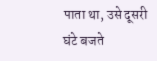पाता था, उसे दूसरी घंटे बजते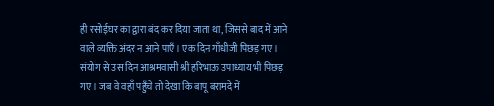ही रसोईघर का द्वारा बंद कर दिया जाता था, जिससे बाद में आने वाले व्यक्ति अंदर न आने पाएँ। एक दिन गाँधीजी पिछड़ गए। संयोग से उस दिन आश्रमवासी श्री हरिभाऊ उपाध्याय भी पिछड़ गए। जब वे वहाँ पहुँचे तो देखा कि बापू बरामदे में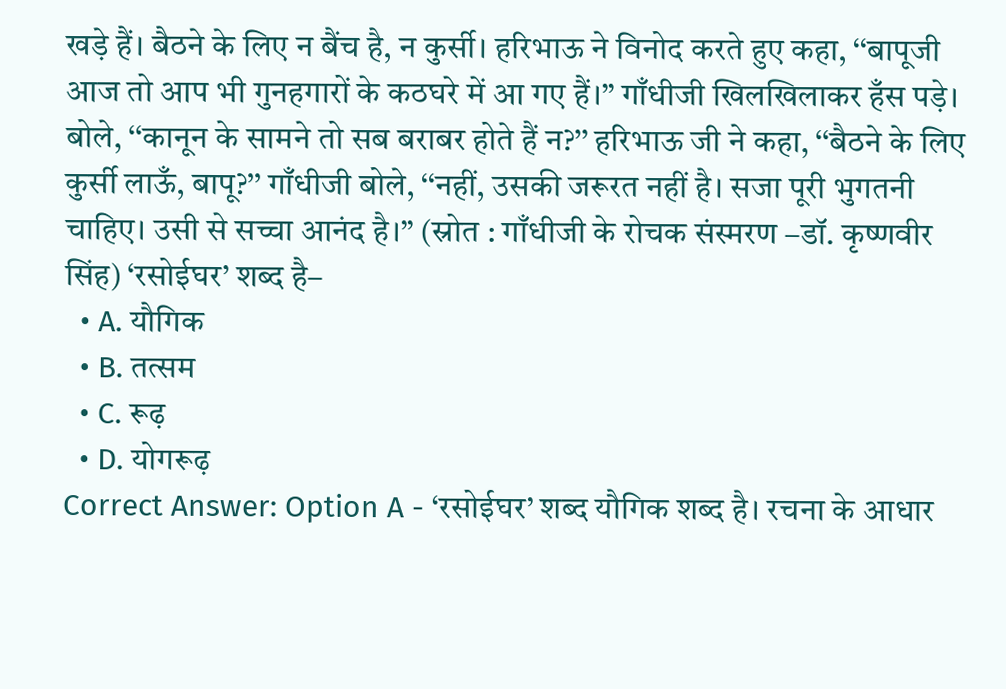खड़े हैं। बैठने के लिए न बैंच है, न कुर्सी। हरिभाऊ ने विनोद करते हुए कहा, ‘‘बापूजी आज तो आप भी गुनहगारों के कठघरे में आ गए हैं।’’ गाँधीजी खिलखिलाकर हँस पड़े। बोले, ‘‘कानून के सामने तो सब बराबर होते हैं न?’’ हरिभाऊ जी ने कहा, ‘‘बैठने के लिए कुर्सी लाऊँ, बापू?’’ गाँधीजी बोले, ‘‘नहीं, उसकी जरूरत नहीं है। सजा पूरी भुगतनी चाहिए। उसी से सच्चा आनंद है।’’ (स्रोत : गाँधीजी के रोचक संस्मरण –डॉ. कृष्णवीर सिंह) ‘रसोईघर’ शब्द है–
  • A. यौगिक
  • B. तत्सम
  • C. रूढ़
  • D. योगरूढ़
Correct Answer: Option A - ‘रसोईघर’ शब्द यौगिक शब्द है। रचना के आधार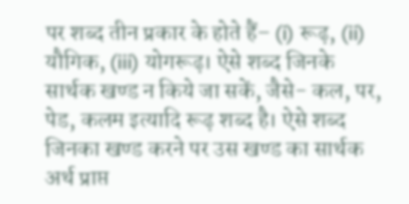पर शब्द तीन प्रकार के होते हैं– (i) रूढ़, (ii) यौगिक, (iii) योगरूढ़। ऐसे शब्द जिनके सार्थक खण्ड न किये जा सकें, जैसे- कल, पर, पेड, कलम इत्यादि रूढ़ शब्द है। ऐसे शब्द जिनका खण्ड करने पर उस खण्ड का सार्थक अर्थ प्राप्त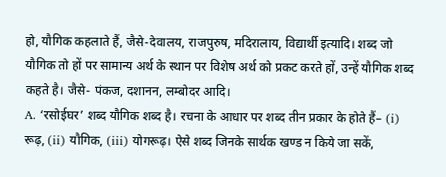हो, यौगिक कहलाते हैं, जैसे-देवालय, राजपुरुष, मदिरालाय, विद्यार्थी इत्यादि। शब्द जो यौगिक तो हों पर सामान्य अर्थ के स्थान पर विशेष अर्थ को प्रकट करते हों, उन्हें यौगिक शब्द कहते है। जैसे- पंकज, दशानन, लम्बोदर आदि।
A. ‘रसोईघर’ शब्द यौगिक शब्द है। रचना के आधार पर शब्द तीन प्रकार के होते हैं– (i) रूढ़, (ii) यौगिक, (iii) योगरूढ़। ऐसे शब्द जिनके सार्थक खण्ड न किये जा सकें,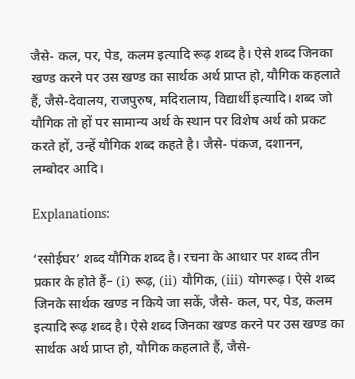जैसे- कल, पर, पेड, कलम इत्यादि रूढ़ शब्द है। ऐसे शब्द जिनका खण्ड करने पर उस खण्ड का सार्थक अर्थ प्राप्त हो, यौगिक कहलाते हैं, जैसे-देवालय, राजपुरुष, मदिरालाय, विद्यार्थी इत्यादि। शब्द जो यौगिक तो हों पर सामान्य अर्थ के स्थान पर विशेष अर्थ को प्रकट करते हों, उन्हें यौगिक शब्द कहते है। जैसे- पंकज, दशानन, लम्बोदर आदि।

Explanations:

‘रसोईघर’ शब्द यौगिक शब्द है। रचना के आधार पर शब्द तीन प्रकार के होते हैं– (i) रूढ़, (ii) यौगिक, (iii) योगरूढ़। ऐसे शब्द जिनके सार्थक खण्ड न किये जा सकें, जैसे- कल, पर, पेड, कलम इत्यादि रूढ़ शब्द है। ऐसे शब्द जिनका खण्ड करने पर उस खण्ड का सार्थक अर्थ प्राप्त हो, यौगिक कहलाते हैं, जैसे-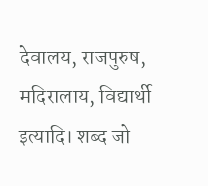देवालय, राजपुरुष, मदिरालाय, विद्यार्थी इत्यादि। शब्द जो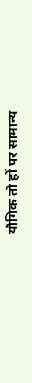यौगिक तो हों पर सामान्य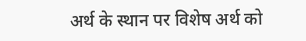अर्थ के स्थान पर विशेष अर्थ को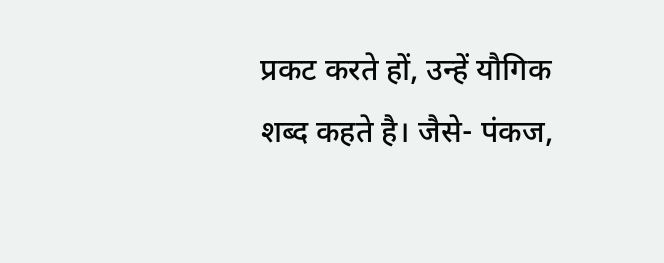प्रकट करते हों, उन्हें यौगिक शब्द कहते है। जैसे- पंकज,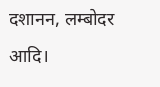दशानन, लम्बोदर आदि।